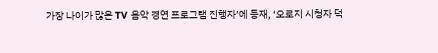가장 나이가 많은 TV 음악 경연 프로그램 진행자’에 등재, ‘오로지 시청자 덕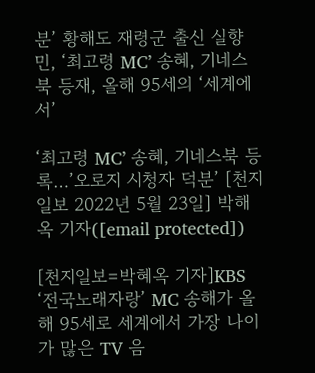분’ 황해도 재령군 출신 실향민, ‘최고령 MC’ 송혜, 기네스북 등재, 올해 95세의 ‘세계에서’

‘최고령 MC’ 송혜, 기네스북 등록…’오로지 시청자 덕분’ [천지일보 2022년 5월 23일] 박해옥 기자([email protected])

[천지일보=박혜옥 기자]KBS ‘전국노래자랑’ MC 송해가 올해 95세로 세계에서 가장 나이가 많은 TV 음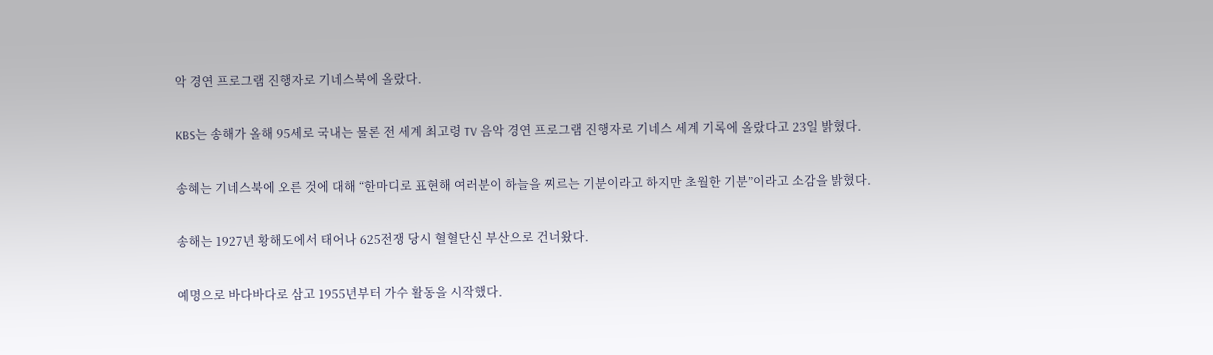악 경연 프로그램 진행자로 기네스북에 올랐다.

KBS는 송해가 올해 95세로 국내는 물론 전 세계 최고령 TV 음악 경연 프로그램 진행자로 기네스 세계 기록에 올랐다고 23일 밝혔다.

송혜는 기네스북에 오른 것에 대해 “한마디로 표현해 여러분이 하늘을 찌르는 기분이라고 하지만 초월한 기분”이라고 소감을 밝혔다.

송해는 1927년 황해도에서 태어나 625전쟁 당시 혈혈단신 부산으로 건너왔다.

예명으로 바다바다로 삼고 1955년부터 가수 활동을 시작했다.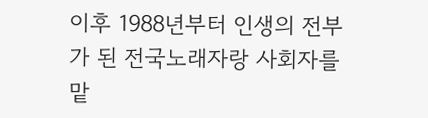이후 1988년부터 인생의 전부가 된 전국노래자랑 사회자를 맡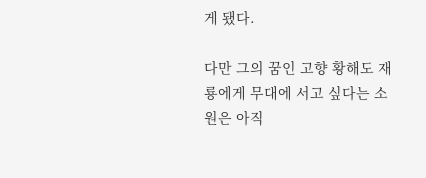게 됐다.

다만 그의 꿈인 고향 황해도 재룡에게 무대에 서고 싶다는 소원은 아직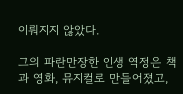이뤄지지 않았다.

그의 파란만장한 인생 역정은 책과 영화, 뮤지컬로 만들어졌고,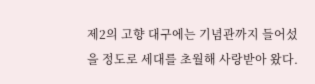제2의 고향 대구에는 기념관까지 들어섰을 정도로 세대를 초월해 사랑받아 왔다.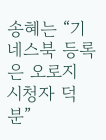송혜는 “기네스북 등록은 오로지 시청자 덕분”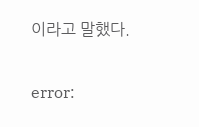이라고 말했다.

error: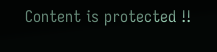Content is protected !!